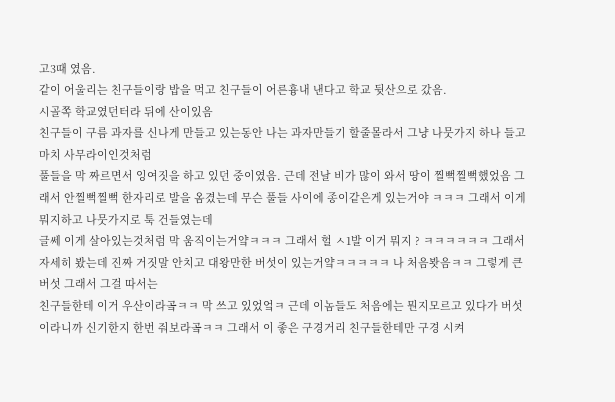고3때 였음.
같이 어울리는 친구들이랑 밥을 먹고 친구들이 어른흉내 낸다고 학교 뒷산으로 갔음.
시골쪽 학교였던터라 뒤에 산이있음
친구들이 구름 과자를 신나게 만들고 있는동안 나는 과자만들기 할줄몰라서 그냥 나뭇가지 하나 들고 마치 사무라이인것처럼
풀들을 막 짜르면서 잉여짓을 하고 있던 중이였음. 근데 전날 비가 많이 와서 땅이 찔뻑찔뻑했었음 그래서 안찔뻑찔뻑 한자리로 발을 옴겼는데 무슨 풀들 사이에 종이같은게 있는거야 ㅋㅋㅋ 그래서 이게 뭐지하고 나뭇가지로 툭 건들였는데
글쎄 이게 살아있는것처럼 막 움직이는거얔ㅋㅋㅋ 그래서 헐 ㅅ1발 이거 뭐지 ? ㅋㅋㅋㅋㅋㅋ 그래서 자세히 봤는데 진짜 거짓말 안치고 대왕만한 버섯이 있는거얔ㅋㅋㅋㅋㅋ 나 처음봣음ㅋㅋ 그렇게 큰 버섯 그래서 그걸 따서는
친구들한테 이거 우산이라곸ㅋㅋ 막 쓰고 있었엌ㅋ 근데 이놈들도 처음에는 뭔지모르고 있다가 버섯이라니까 신기한지 한번 줘보라곸ㅋㅋ 그래서 이 좋은 구경거리 친구들한테만 구경 시켜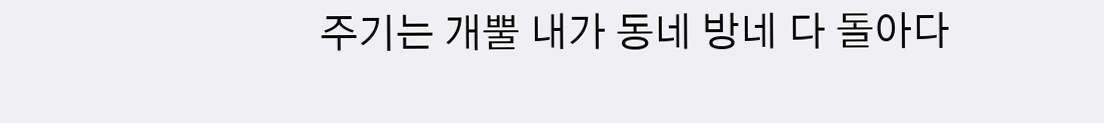주기는 개뿔 내가 동네 방네 다 돌아다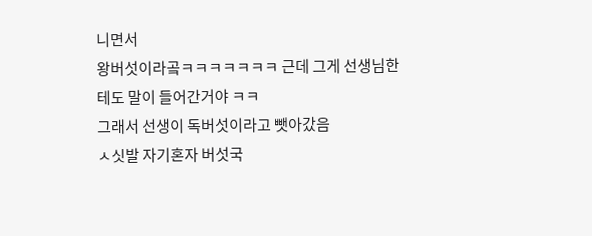니면서
왕버섯이라곸ㅋㅋㅋㅋㅋㅋㅋ 근데 그게 선생님한테도 말이 들어간거야 ㅋㅋ
그래서 선생이 독버섯이라고 뺏아갔음
ㅅ싯발 자기혼자 버섯국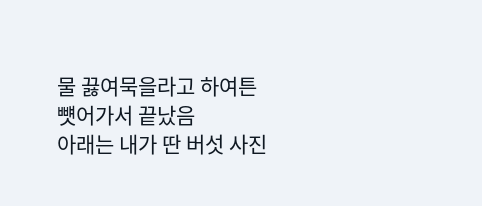물 끓여묵을라고 하여튼 뻇어가서 끝났음
아래는 내가 딴 버섯 사진